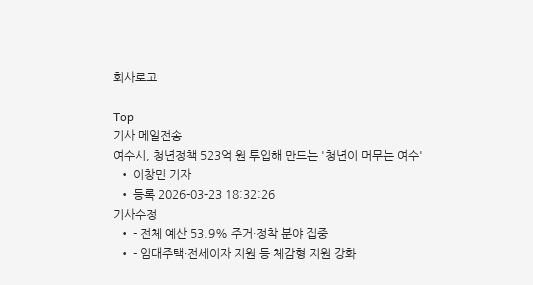회사로고

Top
기사 메일전송
여수시, 청년정책 523억 원 투입해 만드는 '청년이 머무는 여수'
  • 이창민 기자
  • 등록 2026-03-23 18:32:26
기사수정
  • - 전체 예산 53.9% 주거·정착 분야 집중
  • - 임대주택·전세이자 지원 등 체감형 지원 강화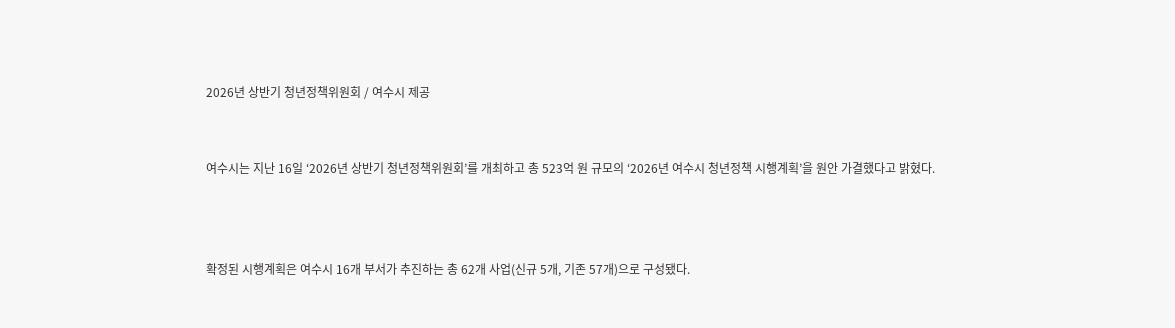2026년 상반기 청년정책위원회 / 여수시 제공


여수시는 지난 16일 ‘2026년 상반기 청년정책위원회’를 개최하고 총 523억 원 규모의 ‘2026년 여수시 청년정책 시행계획’을 원안 가결했다고 밝혔다.



확정된 시행계획은 여수시 16개 부서가 추진하는 총 62개 사업(신규 5개, 기존 57개)으로 구성됐다.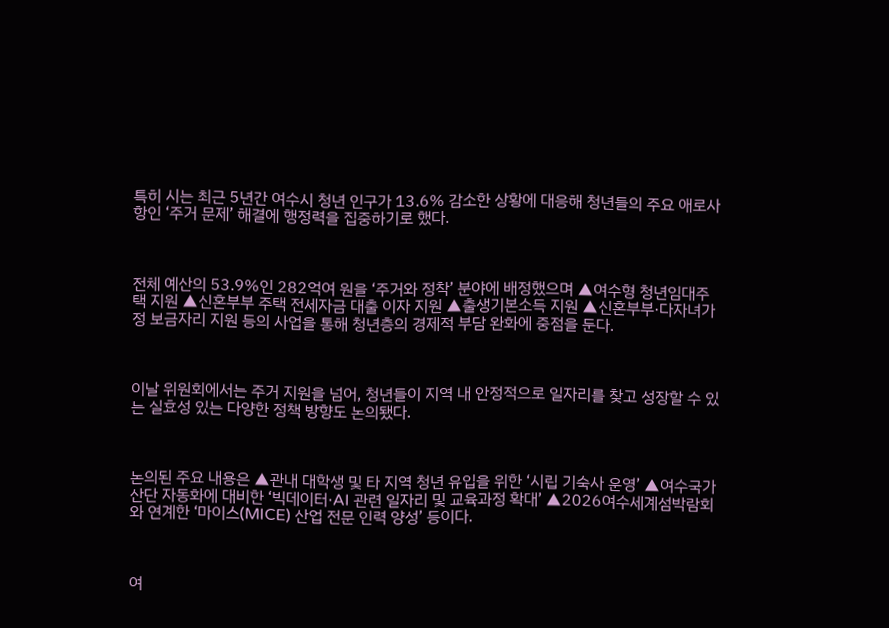특히 시는 최근 5년간 여수시 청년 인구가 13.6% 감소한 상황에 대응해 청년들의 주요 애로사항인 ‘주거 문제’ 해결에 행정력을 집중하기로 했다.



전체 예산의 53.9%인 282억여 원을 ‘주거와 정착’ 분야에 배정했으며 ▲여수형 청년임대주택 지원 ▲신혼부부 주택 전세자금 대출 이자 지원 ▲출생기본소득 지원 ▲신혼부부·다자녀가정 보금자리 지원 등의 사업을 통해 청년층의 경제적 부담 완화에 중점을 둔다.



이날 위원회에서는 주거 지원을 넘어, 청년들이 지역 내 안정적으로 일자리를 찾고 성장할 수 있는 실효성 있는 다양한 정책 방향도 논의됐다.



논의된 주요 내용은 ▲관내 대학생 및 타 지역 청년 유입을 위한 ‘시립 기숙사 운영’ ▲여수국가산단 자동화에 대비한 ‘빅데이터·AI 관련 일자리 및 교육과정 확대’ ▲2026여수세계섬박람회와 연계한 ‘마이스(MICE) 산업 전문 인력 양성’ 등이다.



여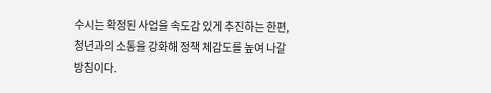수시는 확정된 사업을 속도감 있게 추진하는 한편, 청년과의 소통을 강화해 정책 체감도를 높여 나갈 방침이다.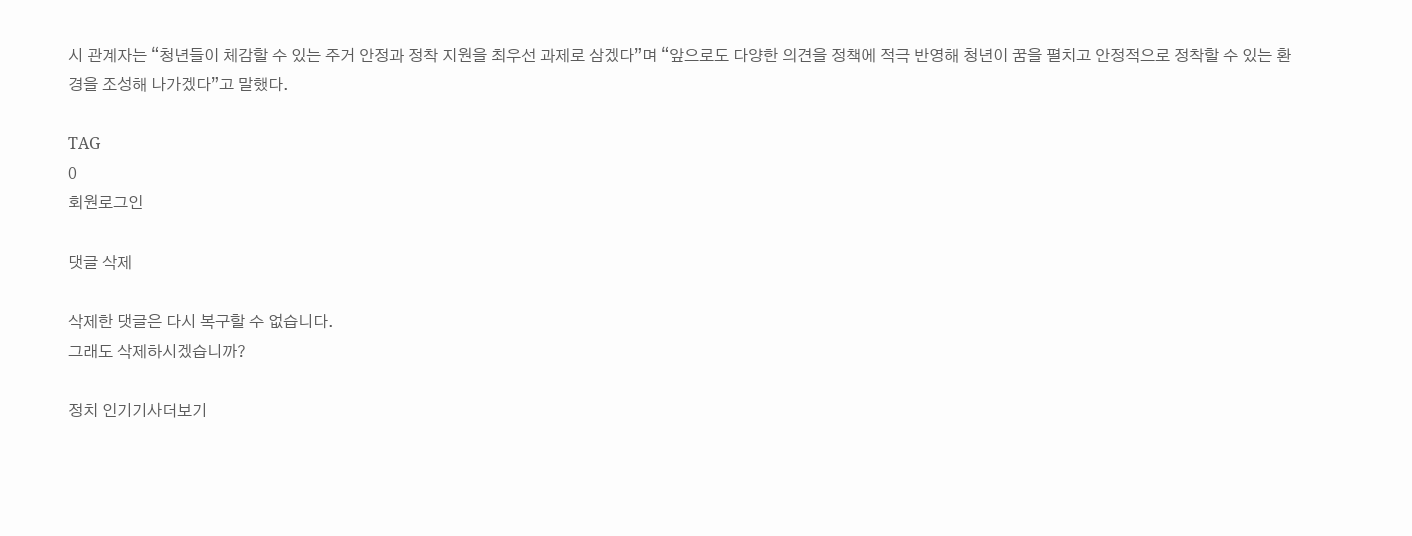시 관계자는 “청년들이 체감할 수 있는 주거 안정과 정착 지원을 최우선 과제로 삼겠다”며 “앞으로도 다양한 의견을 정책에 적극 반영해 청년이 꿈을 펼치고 안정적으로 정착할 수 있는 환경을 조성해 나가겠다”고 말했다.

TAG
0
회원로그인

댓글 삭제

삭제한 댓글은 다시 복구할 수 없습니다.
그래도 삭제하시겠습니까?

정치 인기기사더보기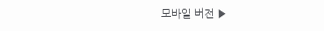모바일 버전 ▶